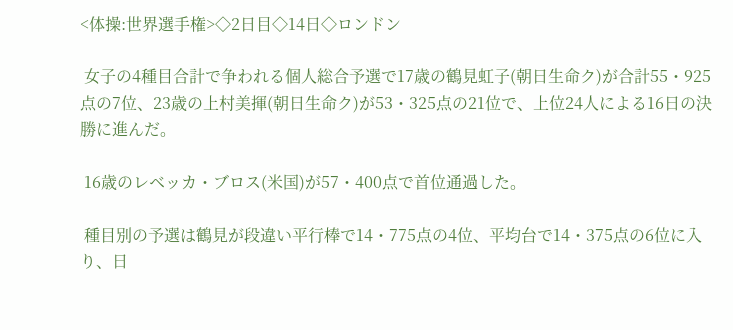<体操:世界選手権>◇2日目◇14日◇ロンドン

 女子の4種目合計で争われる個人総合予選で17歳の鶴見虹子(朝日生命ク)が合計55・925点の7位、23歳の上村美揮(朝日生命ク)が53・325点の21位で、上位24人による16日の決勝に進んだ。

 16歳のレベッカ・ブロス(米国)が57・400点で首位通過した。

 種目別の予選は鶴見が段違い平行棒で14・775点の4位、平均台で14・375点の6位に入り、日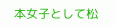本女子として松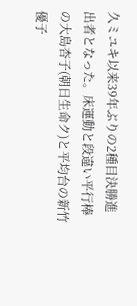久ミユキ以来39年ぶりの2種目決勝進出者となった。床運動と段違い平行棒の大島杏子(朝日生命ク)と平均台の新竹優子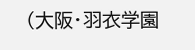(大阪・羽衣学園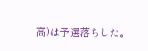高)は予選落ちした。